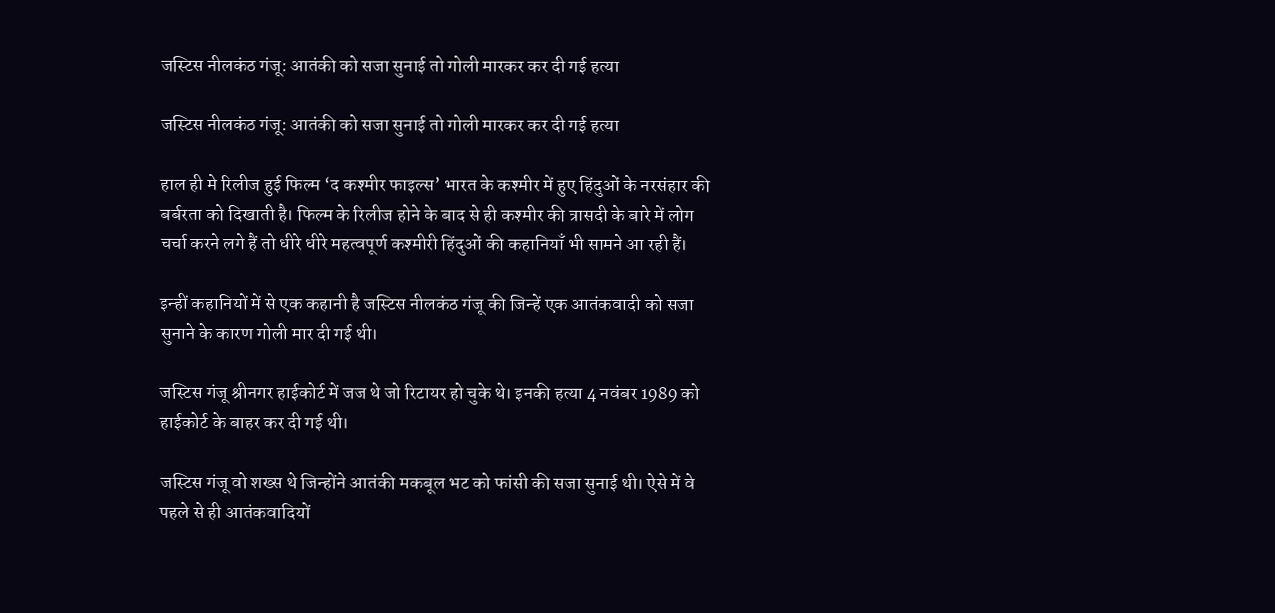जस्टिस नीलकंठ गंजू: आतंकी को सजा सुनाई तो गोली मारकर कर दी गई हत्या

जस्टिस नीलकंठ गंजू: आतंकी को सजा सुनाई तो गोली मारकर कर दी गई हत्या

हाल ही मे रिलीज हुई फिल्म ‘द कश्मीर फाइल्स’ भारत के कश्मीर में हुए हिंदुओं के नरसंहार की बर्बरता को दिखाती है। फिल्म के रिलीज होने के बाद से ही कश्मीर की त्रासदी के बारे में लोग चर्चा करने लगे हैं तो धीरे धीरे महत्वपूर्ण कश्मीरी हिंदुओं की कहानियाँ भी सामने आ रही हैं।

इन्हीं कहानियों में से एक कहानी है जस्टिस नीलकंठ गंजू की जिन्हें एक आतंकवादी को सजा सुनाने के कारण गोली मार दी गई थी।

जस्टिस गंजू श्रीनगर हाईकोर्ट में जज थे जो रिटायर हो चुके थे। इनकी हत्या 4 नवंबर 1989 को हाईकोर्ट के बाहर कर दी गई थी।

जस्टिस गंजू वो शख्स थे जिन्होंने आतंकी मकबूल भट को फांसी की सजा सुनाई थी। ऐसे में वे पहले से ही आतंकवादियों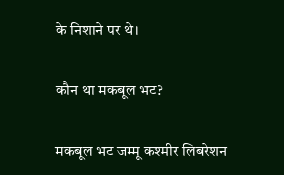के निशाने पर थे।

कौन था मकबूल भट?

मकबूल भट जम्मू कश्मीर लिबरेशन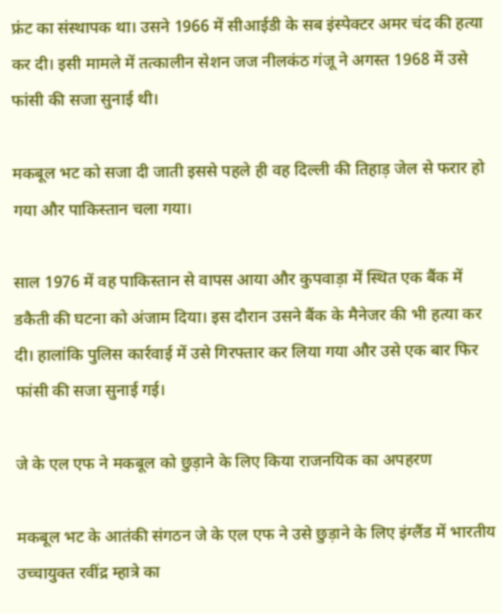फ्रंट का संस्थापक था। उसने 1966 में सीआईडी के सब इंस्पेक्टर अमर चंद की हत्या कर दी। इसी मामले में तत्कालीन सेशन जज नीलकंठ गंजू ने अगस्त 1968 में उसे फांसी की सजा सुनाई थी।

मकबूल भट को सजा दी जाती इससे पहले ही वह दिल्ली की तिहाड़ जेल से फरार हो गया और पाकिस्तान चला गया।

साल 1976 में वह पाकिस्तान से वापस आया और कुपवाड़ा में स्थित एक बैंक में डकैती की घटना को अंजाम दिया। इस दौरान उसने बैंक के मैनेजर की भी हत्या कर दी। हालांकि पुलिस कार्रवाई में उसे गिरफ्तार कर लिया गया और उसे एक बार फिर फांसी की सजा सुनाई गई।

जे के एल एफ ने मकबूल को छुड़ाने के लिए किया राजनयिक का अपहरण

मकबूल भट के आतंकी संगठन जे के एल एफ ने उसे छुड़ाने के लिए इंग्लैंड में भारतीय उच्चायुक्त रवींद्र म्हात्रे का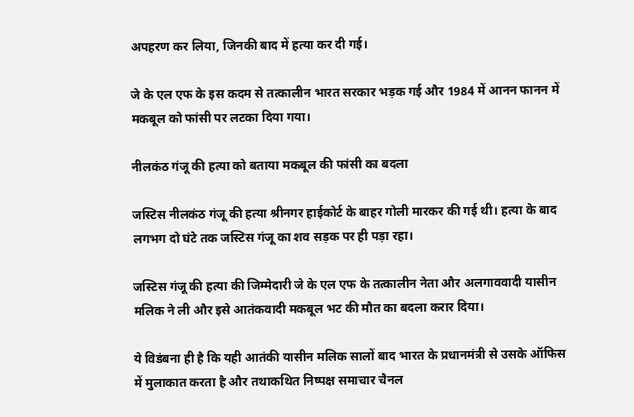अपहरण कर लिया, जिनकी बाद में हत्या कर दी गई।

जे के एल एफ के इस कदम से तत्कालीन भारत सरकार भड़क गई और 1984 में आनन फानन में मकबूल को फांसी पर लटका दिया गया।

नीलकंठ गंजू की हत्या को बताया मकबूल की फांसी का बदला

जस्टिस नीलकंठ गंजू की हत्या श्रीनगर हाईकोर्ट के बाहर गोली मारकर की गई थी। हत्या के बाद लगभग दो घंटे तक जस्टिस गंजू का शव सड़क पर ही पड़ा रहा।

जस्टिस गंजू की हत्या की जिम्मेदारी जे के एल एफ के तत्कालीन नेता और अलगाववादी यासीन मलिक ने ली और इसे आतंकवादी मकबूल भट की मौत का बदला करार दिया।

ये विडंबना ही है कि यही आतंकी यासीन मलिक सालों बाद भारत के प्रधानमंत्री से उसके ऑफिस में मुलाकात करता है और तथाकथित निष्पक्ष समाचार चैनल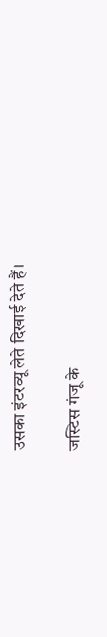उसका इंटरव्यू लेते दिखाई देते हैं।

जस्टिस गंजू के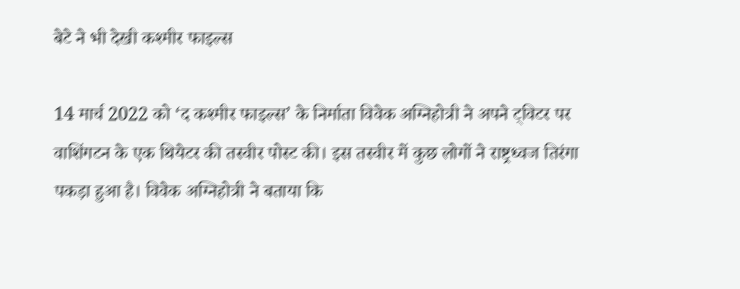बेटे ने भी देखी कश्मीर फाइल्स

14 मार्च 2022 को ‘द कश्मीर फाइल्स’ के निर्माता विवेक अग्निहोत्री ने अपने ट्विटर पर वाशिंगटन के एक थियेटर की तस्वीर पोस्ट की। इस तस्वीर में कुछ लोगों ने राष्ट्रध्वज तिरंगा पकड़ा हुआ है। विवेक अग्निहोत्री ने बताया कि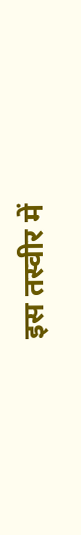इस तस्वीर में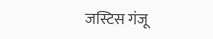जस्टिस गंजू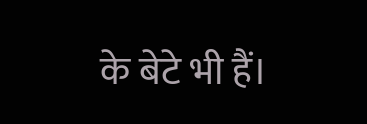के बेटे भी हैं।